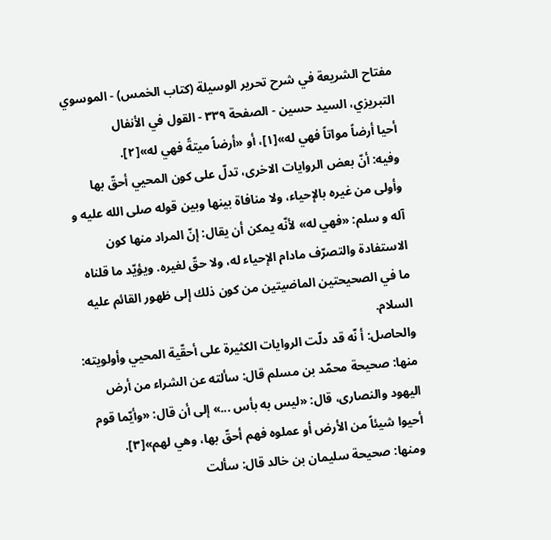مفتاح الشريعة في شرح تحرير الوسيلة (كتاب الخمس) - الموسوي التبريزي، السيد حسين - الصفحة ٣٣٩ - القول في الأنفال
أحيا أرضاً مواتاً فهي له»[١]، أو «أرضاً ميتةً فهي له»[٢].
وفيه: أنّ بعض الروايات الاخرى، تدلّ على كون المحيي أحقّ بها وأولى من غيره بالإحياء، ولا منافاة بينها وبين قوله صلى الله عليه و آله و سلم: «فهي له» لأنّه يمكن أن يقال: إنّ المراد منها كون الاستفادة والتصرّف مادام الإحياء له، ولا حقّ لغيره. ويؤيّد ما قلناه ما في الصحيحتين الماضيتين من كون ذلك إلى ظهور القائم عليه السلام.
والحاصل: أ نّه قد دلّت الروايات الكثيرة على أحقّية المحيي وأولويته:
منها: صحيحة محمّد بن مسلم قال: سألته عن الشراء من أرض اليهود والنصارى، قال: «ليس به بأس ...» إلى أن قال: «وأيّما قوم أحيوا شيئاً من الأرض أو عملوه فهم أحقّ بها، وهي لهم»[٣].
ومنها: صحيحة سليمان بن خالد قال: سألت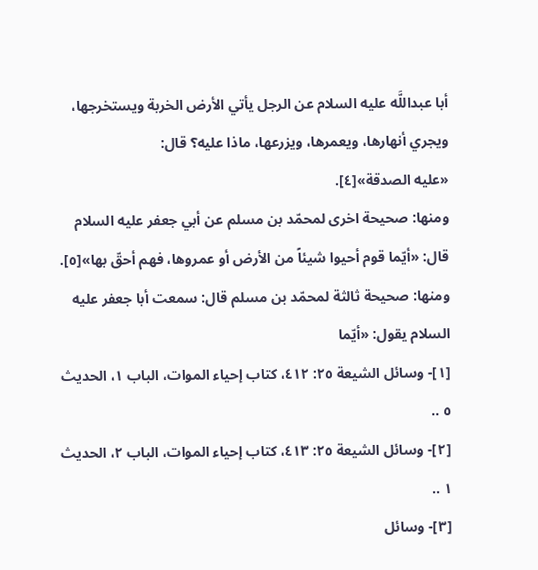أبا عبداللَّه عليه السلام عن الرجل يأتي الأرض الخربة ويستخرجها، ويجري أنهارها، ويعمرها، ويزرعها، ماذا عليه؟ قال:
«عليه الصدقة»[٤].
ومنها: صحيحة اخرى لمحمّد بن مسلم عن أبي جعفر عليه السلام قال: «أيّما قوم أحيوا شيئاً من الأرض أو عمروها، فهم أحقّ بها»[٥].
ومنها: صحيحة ثالثة لمحمّد بن مسلم قال: سمعت أبا جعفر عليه السلام يقول: «أيّما
[١]- وسائل الشيعة ٢٥: ٤١٢، كتاب إحياء الموات، الباب ١، الحديث ٥ ..
[٢]- وسائل الشيعة ٢٥: ٤١٣، كتاب إحياء الموات، الباب ٢، الحديث ١ ..
[٣]- وسائل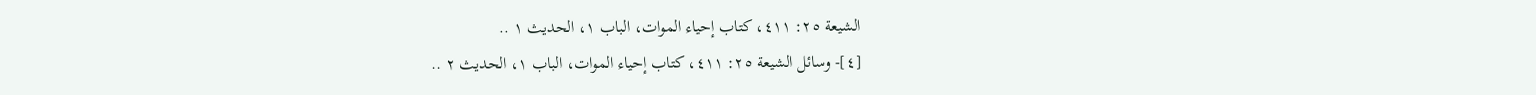الشيعة ٢٥: ٤١١، كتاب إحياء الموات، الباب ١، الحديث ١ ..
[٤]- وسائل الشيعة ٢٥: ٤١١، كتاب إحياء الموات، الباب ١، الحديث ٢ ..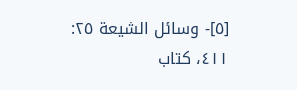[٥]- وسائل الشيعة ٢٥: ٤١١، كتاب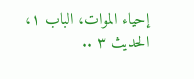إحياء الموات، الباب ١، الحديث ٣ ..